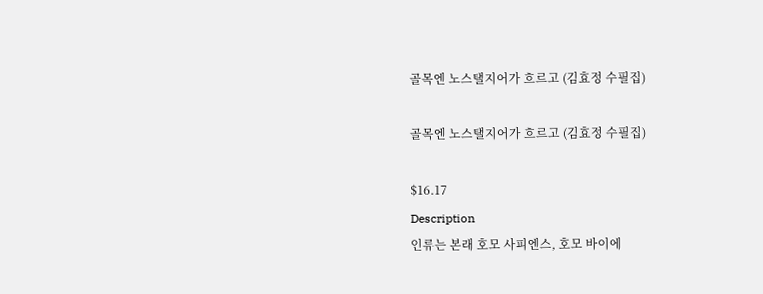골목엔 노스탤지어가 흐르고 (김효정 수필집)

골목엔 노스탤지어가 흐르고 (김효정 수필집)

$16.17
Description
인류는 본래 호모 사피엔스, 호모 바이에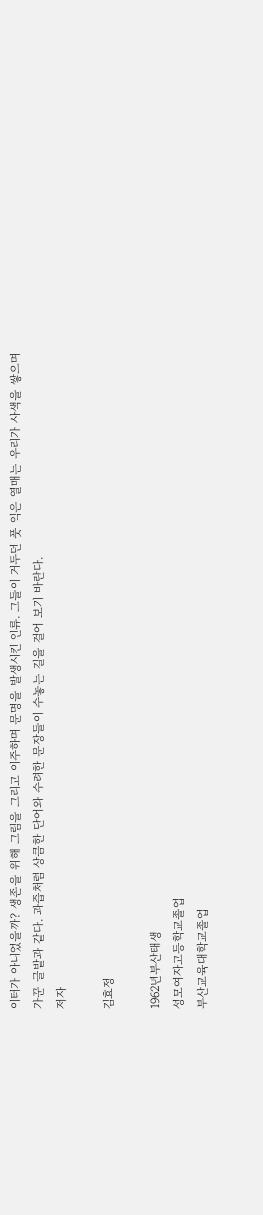이터가 아니었을까? 생존을 위해 그림을 그리고 이주하며 문명을 발생시킨 인류. 그들이 거두던 풋 익은 열매는 우리가 사색을 쌓으며 가꾼 글밭과 같다. 과즙처럼 상큼한 단어와 수려한 문장들이 수놓는 길을 걸어 보기 바란다.
저자

김효정

1962년부산태생
성모여자고등학교졸업
부산교육대학교졸업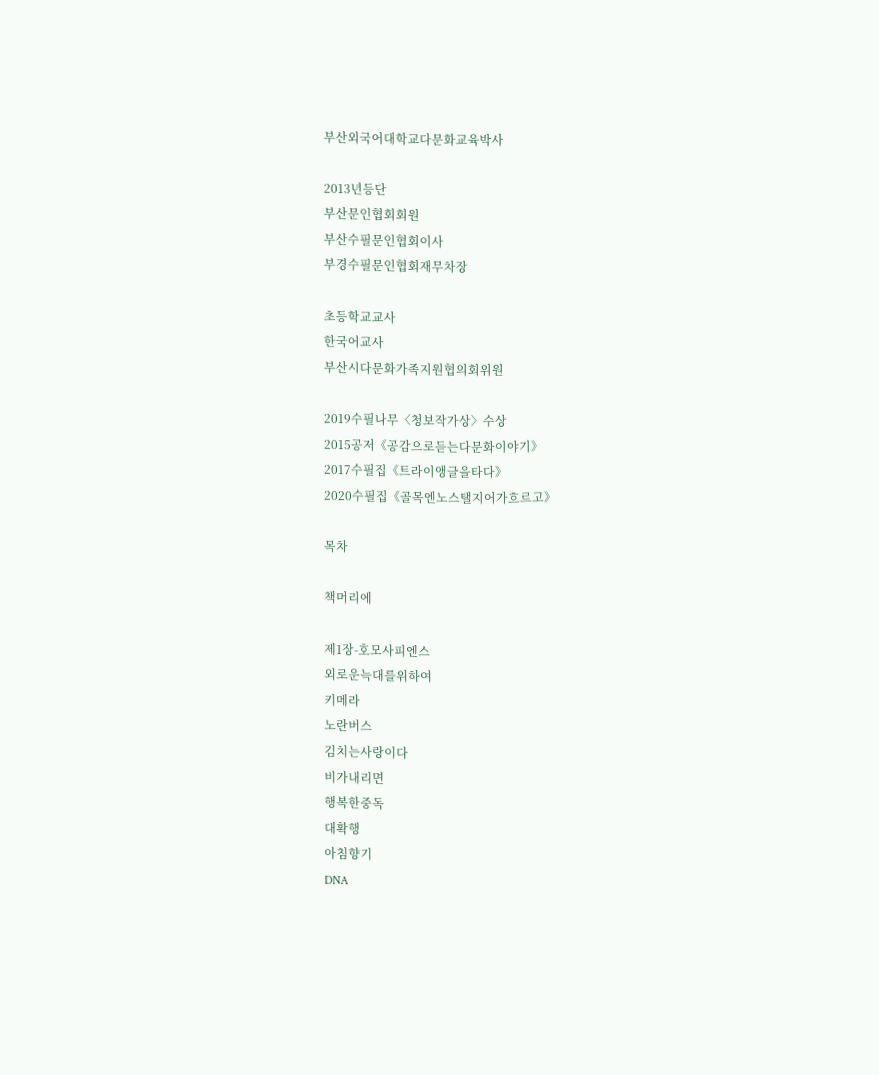부산외국어대학교다문화교육박사

2013년등단
부산문인협회회원
부산수필문인협회이사
부경수필문인협회재무차장

초등학교교사
한국어교사
부산시다문화가족지원협의회위원

2019수필나무〈청보작가상〉수상
2015공저《공감으로듣는다문화이야기》
2017수필집《트라이앵글을타다》
2020수필집《골목엔노스탤지어가흐르고》

목차

책머리에

제1장-호모사피엔스
외로운늑대를위하여
키메라
노란버스
김치는사랑이다
비가내리면
행복한중독
대확행
아침향기
DNA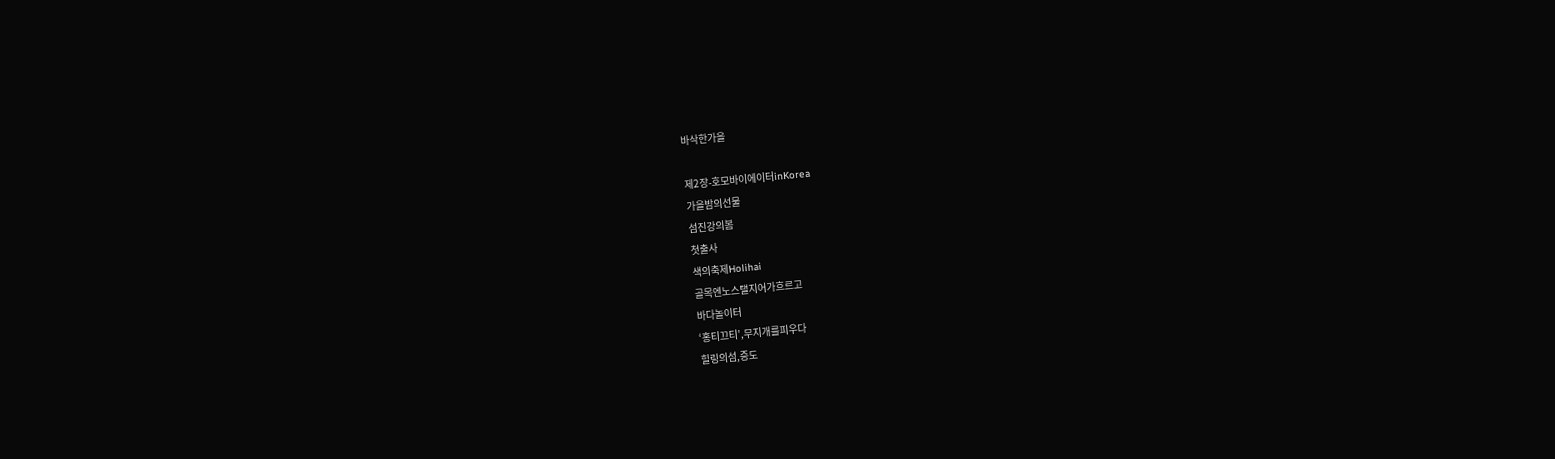바삭한가을

제2장-호모바이에이터inKorea
가을밤의선물
섬진강의봄
첫출사
색의축제Holihai
골목엔노스탤지어가흐르고
바다놀이터
‘홍티끄티’,무지개를피우다
힐링의섬,증도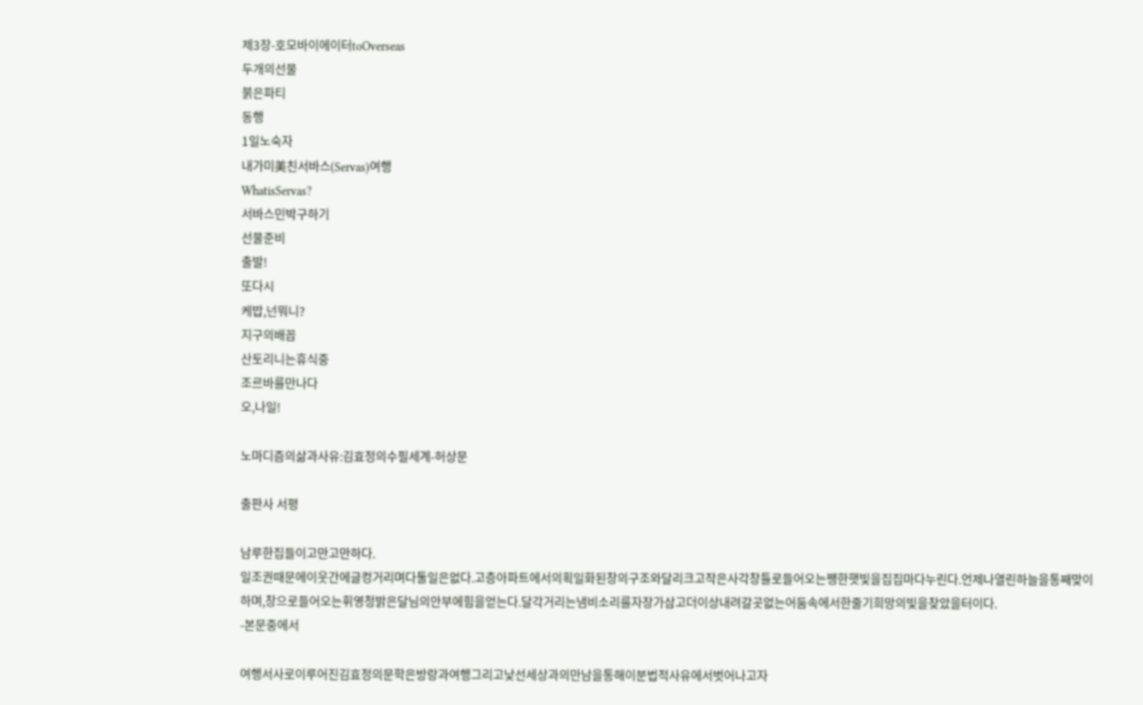제3장-호모바이에이터toOverseas
두개의선물
붉은파티
동행
1일노숙자
내가미美친서바스(Servas)여행
WhatisServas?
서바스민박구하기
선물준비
출발!
또다시
케밥,넌뭐니?
지구의배꼽
산토리니는휴식중
조르바를만나다
오,나일!

노마디즘의삶과사유:김효정의수필세계-허상문

출판사 서평

남루한집들이고만고만하다.
일조권때문에이웃간에글컹거리며다툴일은없다.고층아파트에서의획일화된창의구조와달리크고작은사각창틀로들어오는쨍한햇빛을집집마다누린다.언제나열린하늘을통째맞이하며,창으로들어오는휘영청밝은달님의안부에힘을얻는다.달각거리는냄비소리를자장가삼고더이상내려갈곳없는어둠속에서한줄기희망의빛을찾았을터이다.
-본문중에서

여행서사로이루어진김효정의문학은방랑과여행그리고낯선세상과의만남을통해이분법적사유에서벗어나고자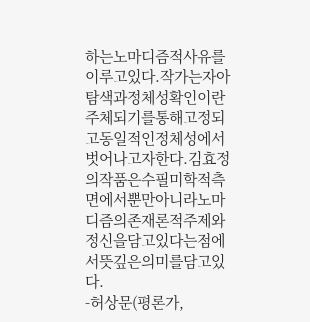하는노마디즘적사유를이루고있다.작가는자아탐색과정체성확인이란주체되기를통해고정되고동일적인정체성에서벗어나고자한다.김효정의작품은수필미학적측면에서뿐만아니라노마디즘의존재론적주제와정신을담고있다는점에서뜻깊은의미를담고있다.
-허상문(평론가,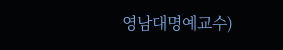영남대명예교수)